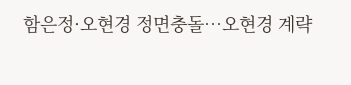함은정·오현경 정면충돌…오현경 계략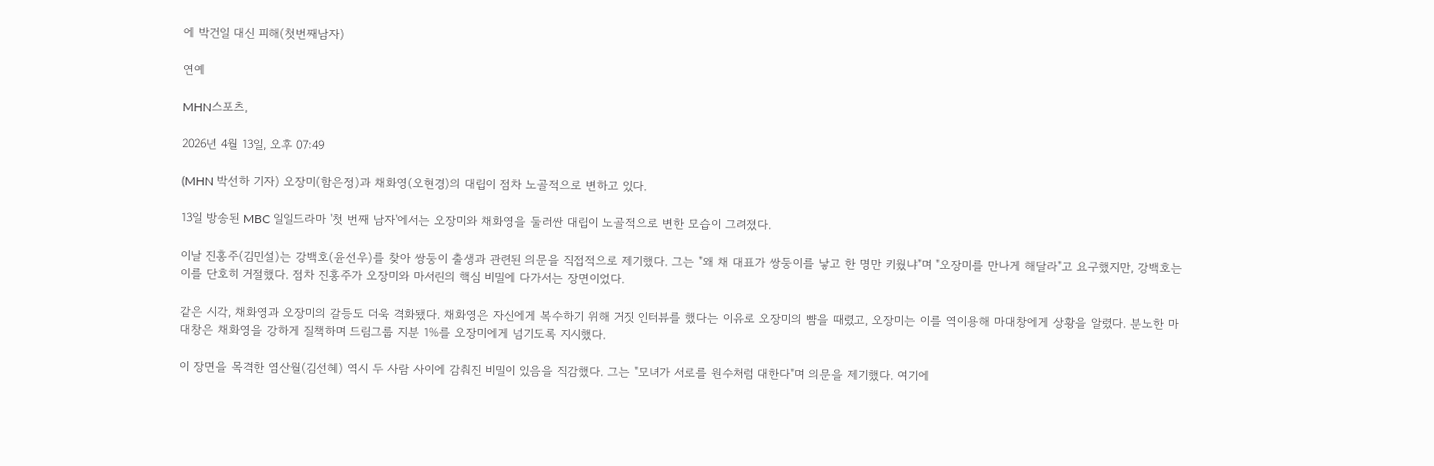에 박건일 대신 피해(첫번째남자)

연예

MHN스포츠,

2026년 4월 13일, 오후 07:49

(MHN 박선하 기자) 오장미(함은정)과 채화영(오현경)의 대립이 점차 노골적으로 변하고 있다.

13일 방송된 MBC 일일드라마 '첫 번째 남자'에서는 오장미와 채화영을 둘러싼 대립이 노골적으로 변한 모습이 그려졌다.

이날 진홍주(김민설)는 강백호(윤선우)를 찾아 쌍둥이 출생과 관련된 의문을 직접적으로 제기했다. 그는 "왜 채 대표가 쌍둥이를 낳고 한 명만 키웠냐"며 "오장미를 만나게 해달라"고 요구했지만, 강백호는 이를 단호히 거절했다. 점차 진홍주가 오장미와 마서린의 핵심 비밀에 다가서는 장면이었다.

같은 시각, 채화영과 오장미의 갈등도 더욱 격화됐다. 채화영은 자신에게 복수하기 위해 거짓 인터뷰를 했다는 이유로 오장미의 뺨을 때렸고, 오장미는 이를 역이용해 마대창에게 상황을 알렸다. 분노한 마대창은 채화영을 강하게 질책하며 드림그룹 지분 1%를 오장미에게 넘기도록 지시했다.

이 장면을 목격한 염산월(김선혜) 역시 두 사람 사이에 감춰진 비밀이 있음을 직감했다. 그는 "모녀가 서로를 원수처럼 대한다"며 의문을 제기했다. 여기에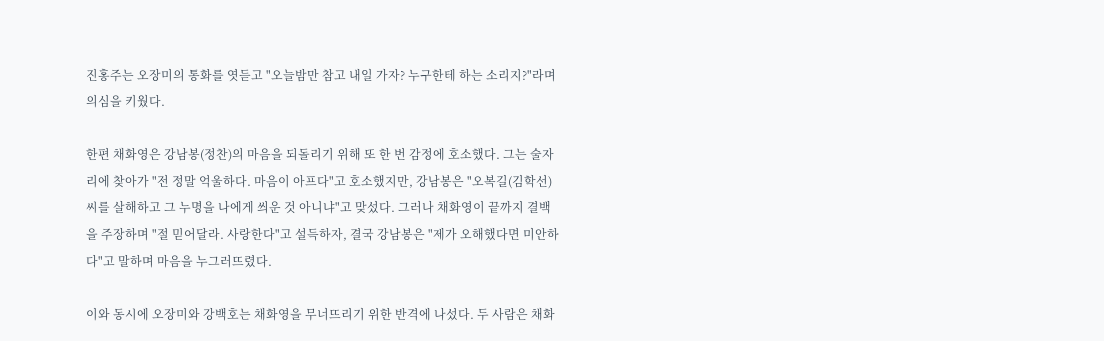진홍주는 오장미의 통화를 엿듣고 "오늘밤만 참고 내일 가자? 누구한테 하는 소리지?"라며 의심을 키웠다.

한편 채화영은 강남봉(정찬)의 마음을 되돌리기 위해 또 한 번 감정에 호소했다. 그는 술자리에 찾아가 "전 정말 억울하다. 마음이 아프다"고 호소했지만, 강남봉은 "오복길(김학선) 씨를 살해하고 그 누명을 나에게 씌운 것 아니냐"고 맞섰다. 그러나 채화영이 끝까지 결백을 주장하며 "절 믿어달라. 사랑한다"고 설득하자, 결국 강남봉은 "제가 오해했다면 미안하다"고 말하며 마음을 누그러뜨렸다.

이와 동시에 오장미와 강백호는 채화영을 무너뜨리기 위한 반격에 나섰다. 두 사람은 채화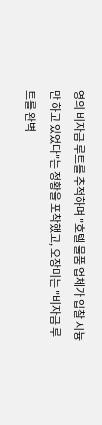영의 비자금 루트를 추적하며 "호텔 물품 업체가 입찰 시늉만 하고 있었다"는 정황을 포착했고, 오장미는 "비자금 루트를 완벽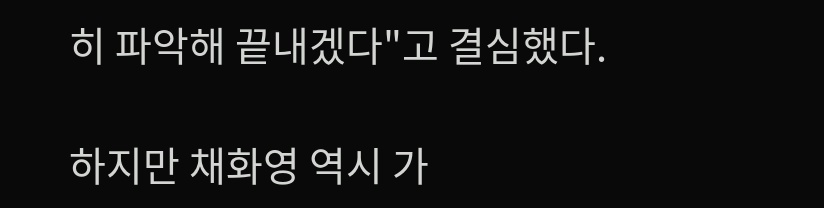히 파악해 끝내겠다"고 결심했다.

하지만 채화영 역시 가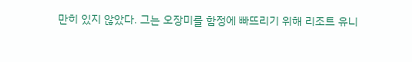만히 있지 않았다. 그는 오장미를 함정에 빠뜨리기 위해 리조트 유니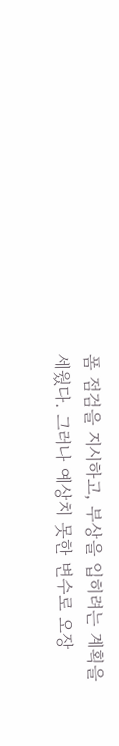폼 점검을 지시하고, 부상을 입히려는 계획을 세웠다. 그러나 예상치 못한 변수로 오장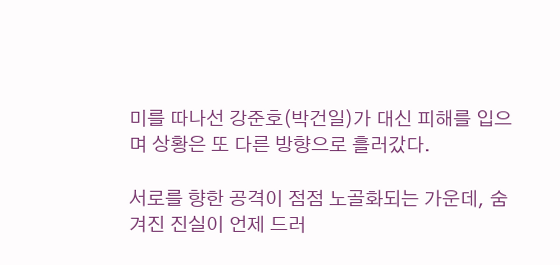미를 따나선 강준호(박건일)가 대신 피해를 입으며 상황은 또 다른 방향으로 흘러갔다.

서로를 향한 공격이 점점 노골화되는 가운데, 숨겨진 진실이 언제 드러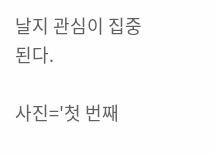날지 관심이 집중된다.

사진='첫 번째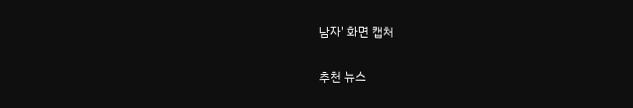남자' 화면 캡처

추천 뉴스